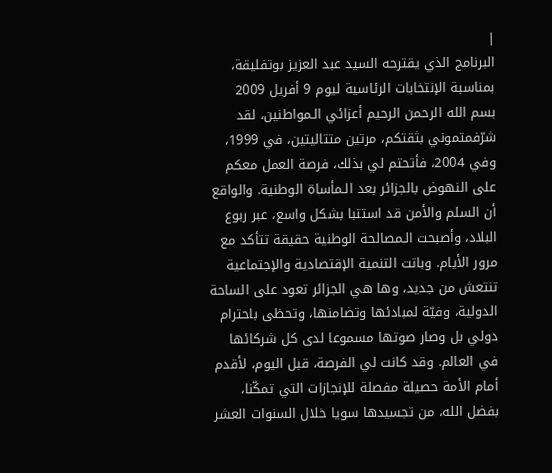|
البرنامج الذي يقترحه السيد عبد العزيز بوتفليقة، بمناسبة الإنتخابات الرئاسية ليوم 9 أفريل 2009
بسم الله الرحمن الرحيم أعزائي الـمواطنين، لقد شرّفمتموني بثقتكم، مرتين متتاليتين، في 1999، وفي 2004، فأتحتم لي بذلك، فرصة العمل معكم على النهوض بالجزائر بعد الـمأساة الوطنية. والواقع أن السلم والأمن قد استتبا بشكل واسع، عبر ربوع البلاد، وأصبحت الـمصالحة الوطنية حقيقة تتأكد مع مرور الأيام. وباتت التنمية الإقتصادية والإجتماعية تنتعش من جديد، وها هي الجزائر تعود على الساحة الدولية، وفيّة لمبادئها وتضامنها، وتحظى باحترام دولي بل وصار صوتها مسموعا لدى كل شركائها في العالم. وقد كانت لي الفرصة، قبل اليوم، لأقدم أمام الأمة حصيلة مفصلة للإنجازات التي تمكّنا، بفضل الله، من تجسيدها سويا خلال السنوات العشر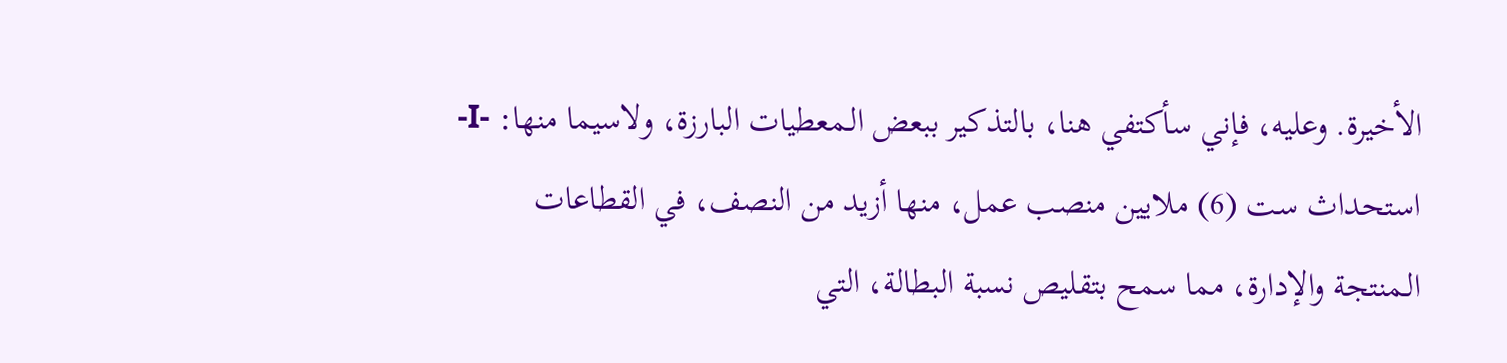الأخيرة. وعليه، فإني سأكتفي هنا، بالتذكير ببعض الـمعطيات البارزة، ولاسيما منها: -I- استحداث ست (6) ملايين منصب عمل، منها أزيد من النصف، في القطاعات الـمنتجة والإدارة، مما سمح بتقليص نسبة البطالة، التي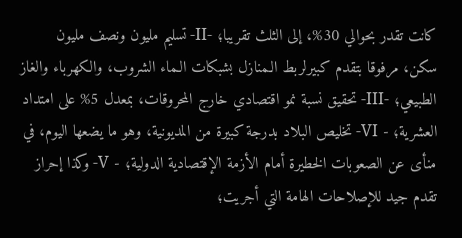كانت تقدر بحوالي 30%، إلى الثلث تقريبا؛ -II- تسليم مليون ونصف مليون سكن، مرفوقا بتقدم كبيرلربط الـمنازل بشبكات الـماء الشروب، والكهرباء والغاز الطبيعي؛ -III- تحقيق نسبة نمو اقتصادي خارج المحروقات، بمعدل 5% على امتداد العشرية؛ - VI- تخليص البلاد بدرجة كبيرة من المديونية، وهو ما يضعها اليوم، في منأى عن الصعوبات الخطيرة أمام الأزمة الإقتصادية الدولية؛ - V- وكذا إحراز تقدم جيد للإصلاحات الهامة التي أجريت؛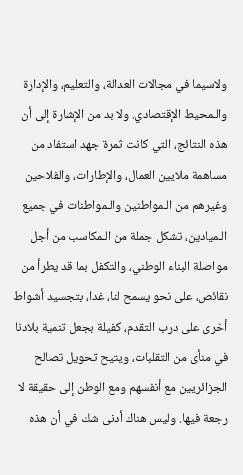ولاسيما في مجالات العدالة، والتعليم، والإدارة والـمحيط الإقتصادي. ولا بد من الإشارة إلى أن هذه النتائج، التي كانت ثمرة جهد استفاد من مساهمة ملايين العمال، والإطارات، والفلاحين وغيرهم من الـمواطنين والـمواطنات في جميع الـميادين، تشكل جملة من الـمكاسب من أجل مواصلة البناء الوطني، والتكفل بما قد يطرأ من نقائص، على نحو يسمح لنا، غدا، بتجسيد أشواط أخرى على درب التقدم، كفيلة بجعل تنمية بلادنا في منأى من التقلبات، ويتيح تحويل تصالح الجزائريين مع أنفسهم ومع الوطن إلى حقيقة لا رجعة فيها. وليس هناك أدنى شك في أن هذه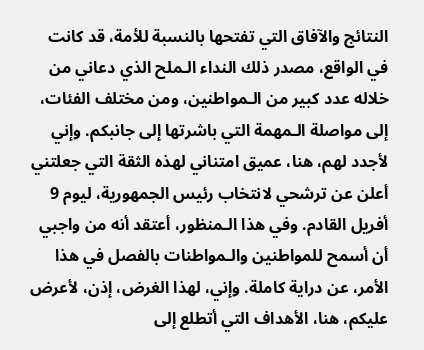النتائج والآفاق التي تفتحها بالنسبة للأمة، قد كانت في الواقع، مصدر ذلك النداء الـملح الذي دعاني من خلاله عدد كبير من الـمواطنين، ومن مختلف الفئات، إلى مواصلة الـمهمة التي باشرتها إلى جانبكم. وإني لأجدد لهم، هنا، عميق امتناني لهذه الثقة التي جعلتني أعلن عن ترشحي لانتخاب رئيس الجمهورية، ليوم 9 أفريل القادم. وفي هذا الـمنظور، أعتقد أنه من واجبي أن أسمح للمواطنين والـمواطنات بالفصل في هذا الأمر، عن دراية كاملة. وإني، لهذا الغرض، إذن، لأعرض عليكم، هنا، الأهداف التي أتطلع إلى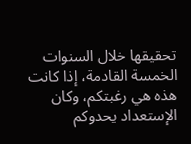تحقيقها خلال السنوات الخمسة القادمة، إذا كانت هذه هي رغبتكم، وكان الإستعداد يحدوكم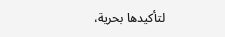لتأكيدها بحرية،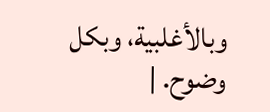وبالأغلبية، وبكل وضوح. |